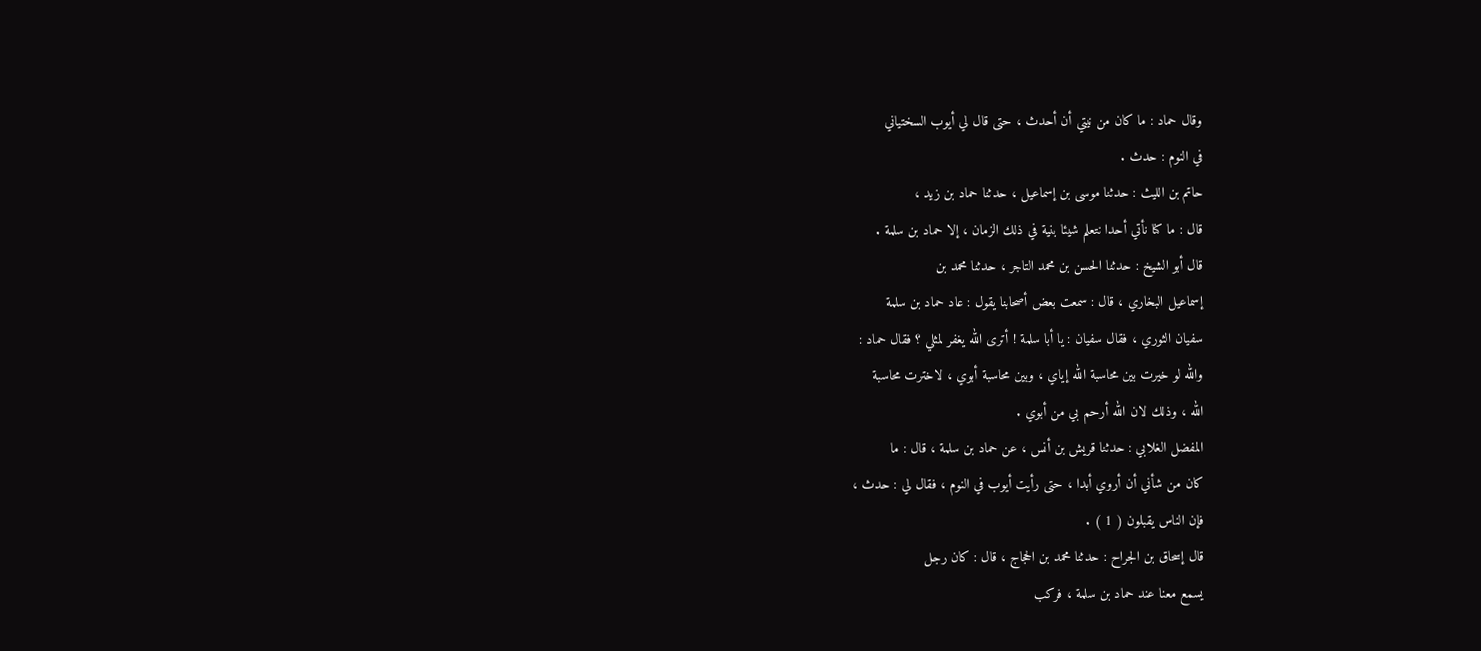وقال حماد : ما كان من نيتي أن أحدث ، حتى قال لي أيوب السختياني
في النوم : حدث .
حاتم بن الليث : حدثنا موسى بن إسماعيل ، حدثنا حماد بن زيد ،
قال : ما كنا نأتي أحدا نتعلم شيئا بنية في ذلك الزمان ، إلا حماد بن سلمة .
قال أبو الشيخ : حدثنا الحسن بن محمد التاجر ، حدثنا محمد بن
إسماعيل البخاري ، قال : سمعت بعض أصحابنا يقول : عاد حماد بن سلمة
سفيان الثوري ، فقال سفيان : يا أبا سلمة ! أترى الله يغفر لمثلي ؟ فقال حماد :
والله لو خيرت بين محاسبة الله إياي ، وبين محاسبة أبوي ، لاخترت محاسبة
الله ، وذلك لان الله أرحم بي من أبوي .
المفضل الغلابي : حدثنا قريش بن أنس ، عن حماد بن سلمة ، قال : ما
كان من شأني أن أروي أبدا ، حتى رأيت أيوب في النوم ، فقال لي : حدث ،
فإن الناس يقبلون ( 1 ) .
قال إسحاق بن الجراح : حدثنا محمد بن الحجاج ، قال : كان رجل
يسمع معنا عند حماد بن سلمة ، فركب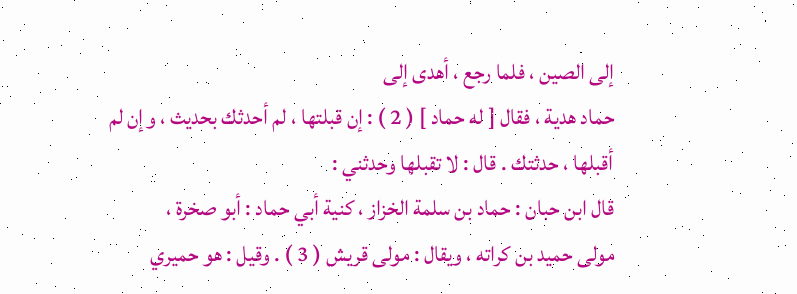إلى الصين ، فلما رجع ، أهدى إلى
حماد هدية ، فقال [ له حماد ] ( 2 ) : إن قبلتها ، لم أحدثك بحديث ، وإن لم
أقبلها ، حدثتك . قال : لا تقبلها وحدثني :
قال ابن حبان : حماد بن سلمة الخزاز ، كنية أبي حماد : أبو صخرة ،
مولى حميد بن كراته ، ويقال : مولى قريش ( 3 ) . وقيل : هو حميري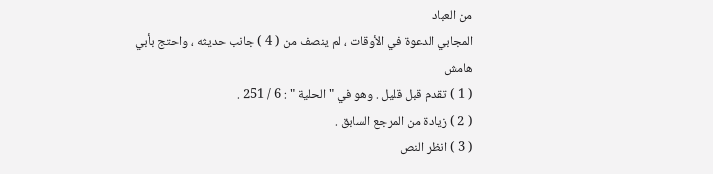من العباد
المجابي الدعوة في الأوقات ، لم ينصف من ( 4 ) جانب حديثه ، واحتج بأبي
هامش
( 1 ) تقدم قبل قليل . وهو في " الحلية " : 6 / 251 .
( 2 ) زيادة من المرجع السابق .
( 3 ) انظر النص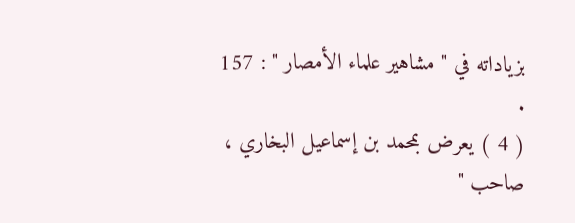بزياداته في " مشاهير علماء الأمصار " : 157 .
( 4 ) يعرض بمحمد بن إسماعيل البخاري ، صاحب "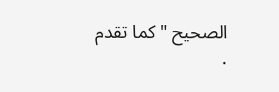الصحيح " كما تقدم .